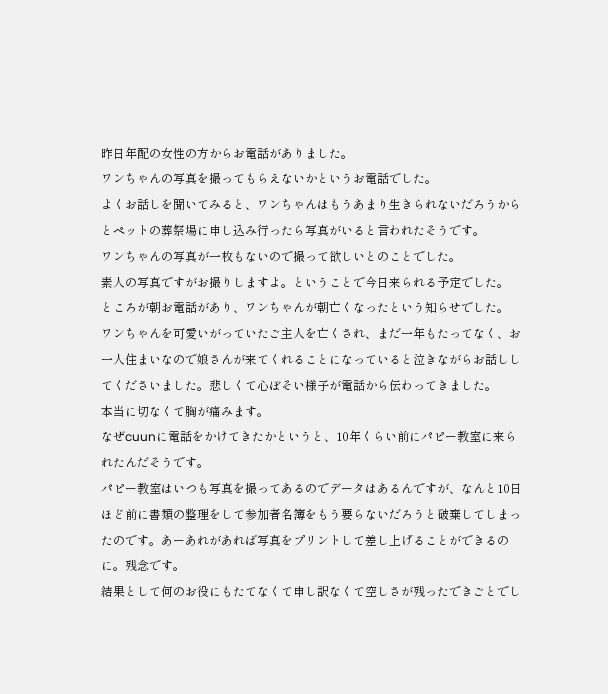昨日年配の女性の方からお電話がありました。
ワンちゃんの写真を撮ってもらえないかというお電話でした。
よくお話しを聞いてみると、ワンちゃんはもうあまり生きられないだろうからとペットの葬祭場に申し込み行ったら写真がいると言われたそうです。
ワンちゃんの写真が一枚もないので撮って欲しいとのことでした。
素人の写真ですがお撮りしますよ。ということで今日来られる予定でした。
ところが朝お電話があり、ワンちゃんが朝亡くなったという知らせでした。
ワンちゃんを可愛いがっていたご主人を亡くされ、まだ一年もたってなく、お一人住まいなので娘さんが来てくれることになっていると泣きながらお話ししてくださいました。悲しくて心ぼそい様子が電話から伝わってきました。
本当に切なくて胸が痛みます。
なぜcuunに電話をかけてきたかというと、10年くらい前にパピー教室に来られたんだそうです。
パピー教室はいつも写真を撮ってあるのでデータはあるんですが、なんと10日ほど前に書類の整理をして参加者名簿をもう要らないだろうと破棄してしまったのです。あーあれがあれば写真をプリントして差し上げることができるのに。残念です。
結果として何のお役にもたてなくて申し訳なくて空しさが残ったできごとでし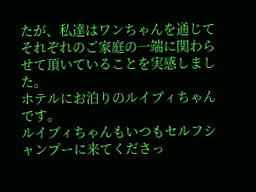たが、私達はワンちゃんを通じてそれぞれのご家庭の一端に関わらせて頂いていることを実感しました。
ホテルにお泊りのルイブィちゃんです。
ルイブィちゃんもいつもセルフシャンプーに来てくださっ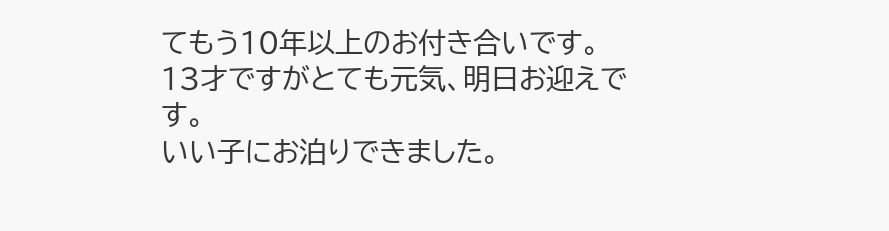てもう10年以上のお付き合いです。
13才ですがとても元気、明日お迎えです。
いい子にお泊りできました。